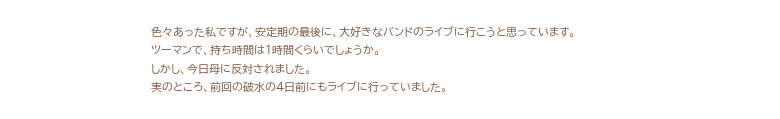色々あった私ですが、安定期の最後に、大好きなバンドのライブに行こうと思っています。
ツーマンで、持ち時間は1時間くらいでしょうか。
しかし、今日母に反対されました。
実のところ、前回の破水の4日前にもライブに行っていました。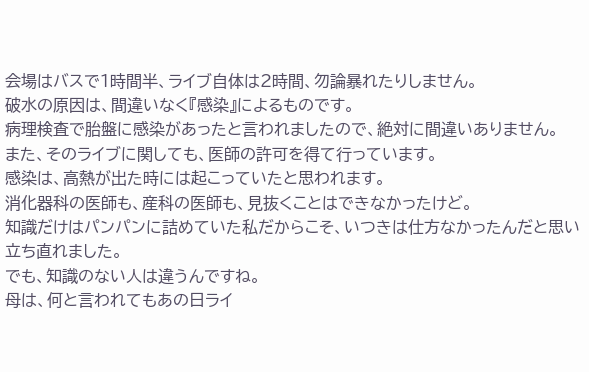会場はバスで1時間半、ライブ自体は2時間、勿論暴れたりしません。
破水の原因は、間違いなく『感染』によるものです。
病理検査で胎盤に感染があったと言われましたので、絶対に間違いありません。
また、そのライブに関しても、医師の許可を得て行っています。
感染は、高熱が出た時には起こっていたと思われます。
消化器科の医師も、産科の医師も、見抜くことはできなかったけど。
知識だけはパンパンに詰めていた私だからこそ、いつきは仕方なかったんだと思い立ち直れました。
でも、知識のない人は違うんですね。
母は、何と言われてもあの日ライ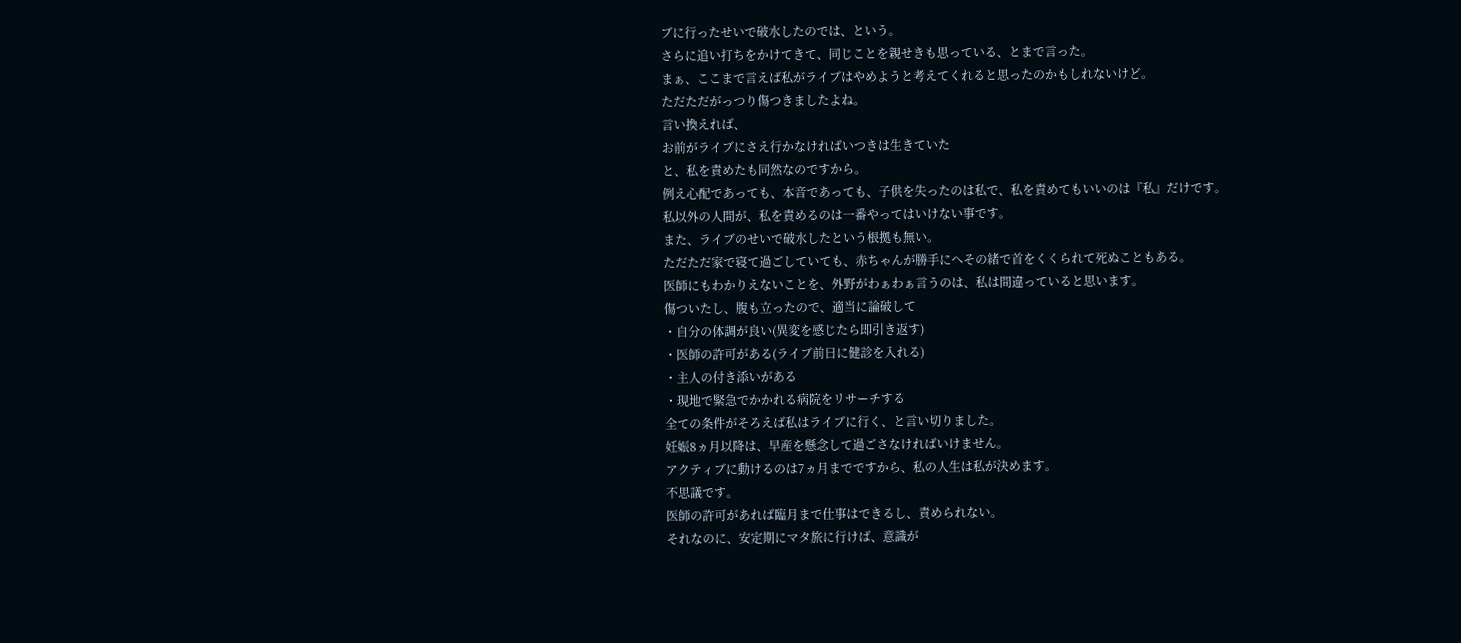ブに行ったせいで破水したのでは、という。
さらに追い打ちをかけてきて、同じことを親せきも思っている、とまで言った。
まぁ、ここまで言えば私がライブはやめようと考えてくれると思ったのかもしれないけど。
ただただがっつり傷つきましたよね。
言い換えれば、
お前がライブにさえ行かなければいつきは生きていた
と、私を責めたも同然なのですから。
例え心配であっても、本音であっても、子供を失ったのは私で、私を責めてもいいのは『私』だけです。
私以外の人間が、私を責めるのは一番やってはいけない事です。
また、ライブのせいで破水したという根拠も無い。
ただただ家で寝て過ごしていても、赤ちゃんが勝手にへその緒で首をくくられて死ぬこともある。
医師にもわかりえないことを、外野がわぁわぁ言うのは、私は間違っていると思います。
傷ついたし、腹も立ったので、適当に論破して
・自分の体調が良い(異変を感じたら即引き返す)
・医師の許可がある(ライブ前日に健診を入れる)
・主人の付き添いがある
・現地で緊急でかかれる病院をリサーチする
全ての条件がそろえば私はライブに行く、と言い切りました。
妊娠8ヵ月以降は、早産を懸念して過ごさなければいけません。
アクティブに動けるのは7ヵ月までですから、私の人生は私が決めます。
不思議です。
医師の許可があれば臨月まで仕事はできるし、責められない。
それなのに、安定期にマタ旅に行けば、意識が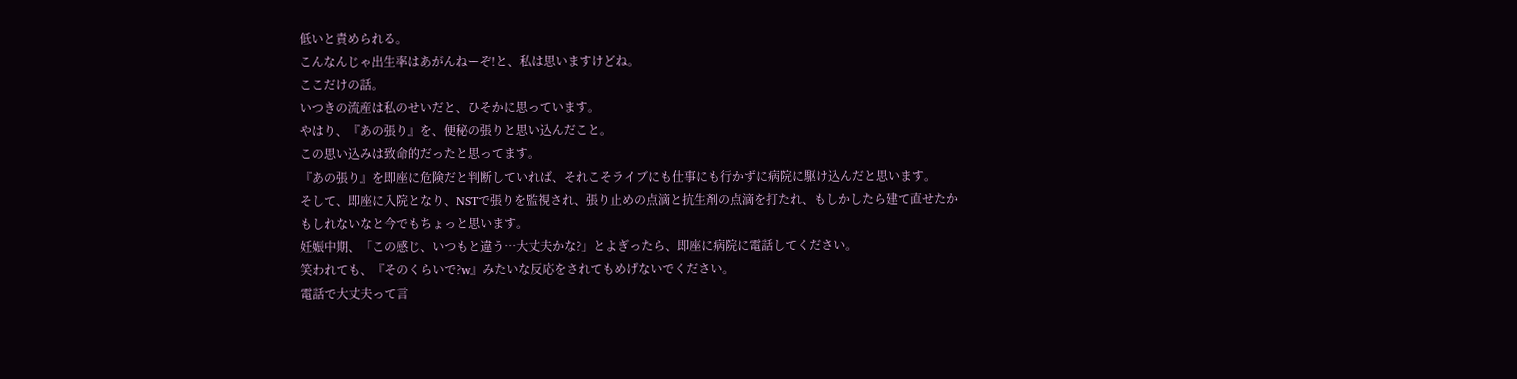低いと責められる。
こんなんじゃ出生率はあがんねーぞ!と、私は思いますけどね。
ここだけの話。
いつきの流産は私のせいだと、ひそかに思っています。
やはり、『あの張り』を、便秘の張りと思い込んだこと。
この思い込みは致命的だったと思ってます。
『あの張り』を即座に危険だと判断していれば、それこそライブにも仕事にも行かずに病院に駆け込んだと思います。
そして、即座に入院となり、NSTで張りを監視され、張り止めの点滴と抗生剤の点滴を打たれ、もしかしたら建て直せたかもしれないなと今でもちょっと思います。
妊娠中期、「この感じ、いつもと違う…大丈夫かな?」とよぎったら、即座に病院に電話してください。
笑われても、『そのくらいで?w』みたいな反応をされてもめげないでください。
電話で大丈夫って言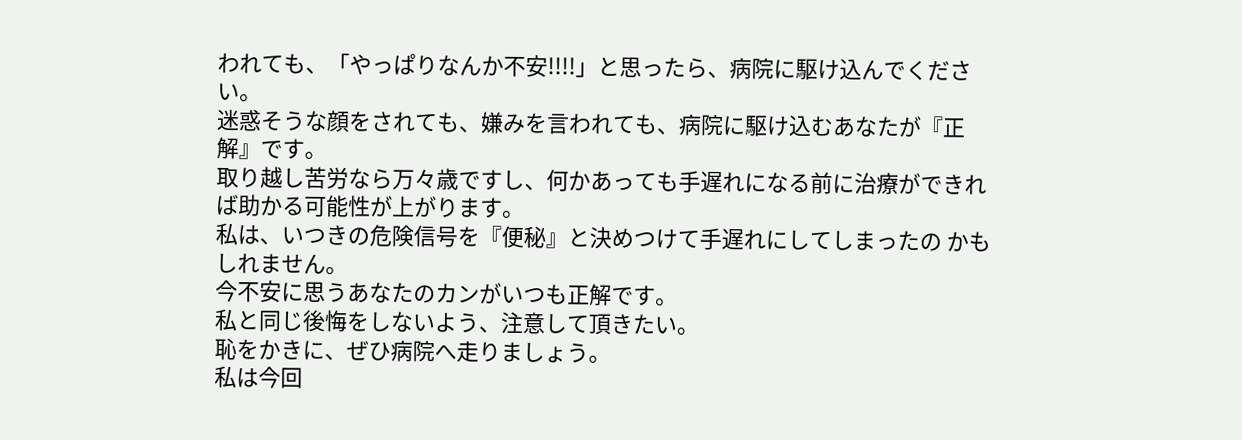われても、「やっぱりなんか不安!!!!」と思ったら、病院に駆け込んでください。
迷惑そうな顔をされても、嫌みを言われても、病院に駆け込むあなたが『正解』です。
取り越し苦労なら万々歳ですし、何かあっても手遅れになる前に治療ができれば助かる可能性が上がります。
私は、いつきの危険信号を『便秘』と決めつけて手遅れにしてしまったの かも しれません。
今不安に思うあなたのカンがいつも正解です。
私と同じ後悔をしないよう、注意して頂きたい。
恥をかきに、ぜひ病院へ走りましょう。
私は今回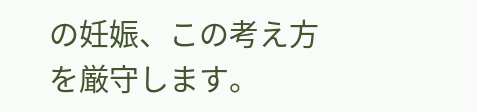の妊娠、この考え方を厳守します。